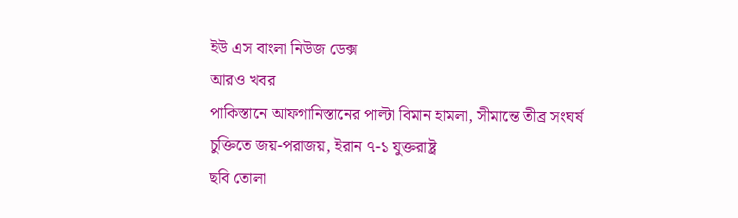ইউ এস বাংলা নিউজ ডেক্স
আরও খবর
পাকিস্তানে আফগানিস্তানের পাল্টা বিমান হামলা, সীমান্তে তীব্র সংঘর্ষ
চুক্তিতে জয়-পরাজয়, ইরান ৭-১ যুক্তরাষ্ট্র
ছবি তোলা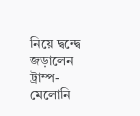নিয়ে দ্বন্দ্বে জড়ালেন ট্রাম্প-মেলোনি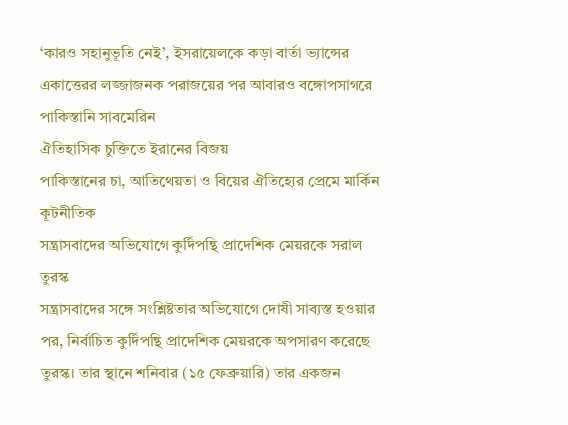‘কারও সহানুভূতি নেই’, ইসরায়েলকে কড়া বার্তা ভ্যান্সের
একাত্তেরর লজ্জাজনক পরাজয়ের পর আবারও বঙ্গোপসাগরে পাকিস্তানি সাবমেরিন
ঐতিহাসিক চুক্তিতে ইরানের বিজয়
পাকিস্তানের চা, আতিথেয়তা ও বিয়ের ঐতিহ্যের প্রেমে মার্কিন কূটনীতিক
সন্ত্রাসবাদের অভিযোগে কুর্দিপন্থি প্রাদেশিক মেয়রকে সরাল তুরস্ক
সন্ত্রাসবাদের সঙ্গে সংশ্লিষ্টতার অভিযোগে দোষী সাব্যস্ত হওয়ার পর, নির্বাচিত কুর্দিপন্থি প্রাদেশিক মেয়রকে অপসারণ করেছে তুরস্ক। তার স্থানে শনিবার (১৫ ফেব্রুয়ারি) তার একজন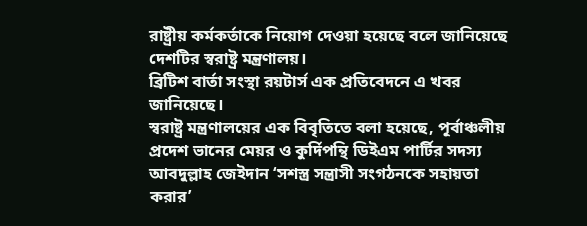রাষ্ট্রীয় কর্মকর্তাকে নিয়োগ দেওয়া হয়েছে বলে জানিয়েছে দেশটির স্বরাষ্ট্র মন্ত্রণালয়।
ব্রিটিশ বার্তা সংস্থা রয়টার্স এক প্রতিবেদনে এ খবর জানিয়েছে।
স্বরাষ্ট্র মন্ত্রণালয়ের এক বিবৃতিতে বলা হয়েছে, পূর্বাঞ্চলীয় প্রদেশ ভানের মেয়র ও কুর্দিপন্থি ডিইএম পার্টির সদস্য আবদুল্লাহ জেইদান ‘সশস্ত্র সন্ত্রাসী সংগঠনকে সহায়তা করার’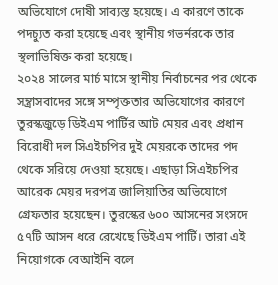অভিযোগে দোষী সাব্যস্ত হয়েছে। এ কারণে তাকে পদচ্যুত করা হয়েছে এবং স্থানীয় গভর্নরকে তার স্থলাভিষিক্ত করা হয়েছে।
২০২৪ সালের মার্চ মাসে স্থানীয় নির্বাচনের পর থেকে সন্ত্রাসবাদের সঙ্গে সম্পৃক্ততার অভিযোগের কারণে তুরস্কজুড়ে ডিইএম পার্টির আট মেয়র এবং প্রধান
বিরোধী দল সিএইচপির দুই মেয়রকে তাদের পদ থেকে সরিয়ে দেওয়া হয়েছে। এছাড়া সিএইচপির আরেক মেয়র দরপত্র জালিয়াতির অভিযোগে গ্রেফতার হয়েছেন। তুরস্কের ৬০০ আসনের সংসদে ৫৭টি আসন ধরে রেখেছে ডিইএম পার্টি। তারা এই নিয়োগকে বেআইনি বলে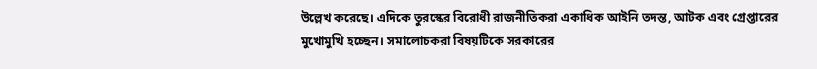উল্লেখ করেছে। এদিকে তুরস্কের বিরোধী রাজনীতিকরা একাধিক আইনি তদন্ত, আটক এবং গ্রেপ্তারের মুখোমুখি হচ্ছেন। সমালোচকরা বিষয়টিকে সরকারের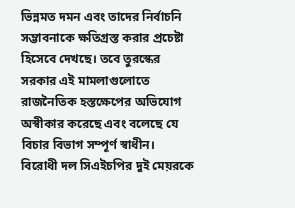ভিন্নমত দমন এবং তাদের নির্বাচনি সম্ভাবনাকে ক্ষতিগ্রস্ত করার প্রচেষ্টা হিসেবে দেখছে। তবে তুরস্কের সরকার এই মামলাগুলোতে রাজনৈতিক হস্তক্ষেপের অভিযোগ অস্বীকার করেছে এবং বলেছে যে বিচার বিভাগ সম্পূর্ণ স্বাধীন।
বিরোধী দল সিএইচপির দুই মেয়রকে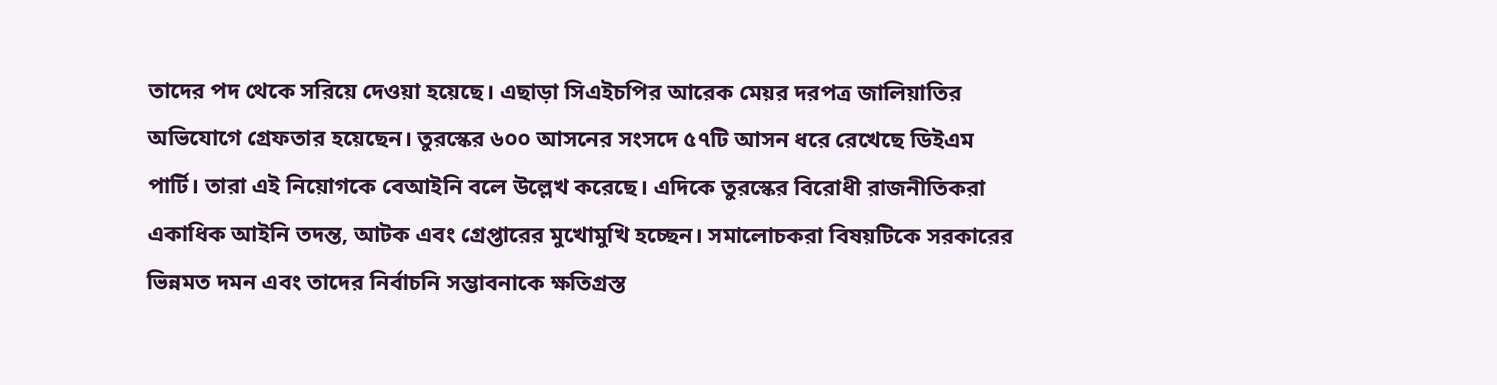তাদের পদ থেকে সরিয়ে দেওয়া হয়েছে। এছাড়া সিএইচপির আরেক মেয়র দরপত্র জালিয়াতির অভিযোগে গ্রেফতার হয়েছেন। তুরস্কের ৬০০ আসনের সংসদে ৫৭টি আসন ধরে রেখেছে ডিইএম পার্টি। তারা এই নিয়োগকে বেআইনি বলে উল্লেখ করেছে। এদিকে তুরস্কের বিরোধী রাজনীতিকরা একাধিক আইনি তদন্ত, আটক এবং গ্রেপ্তারের মুখোমুখি হচ্ছেন। সমালোচকরা বিষয়টিকে সরকারের ভিন্নমত দমন এবং তাদের নির্বাচনি সম্ভাবনাকে ক্ষতিগ্রস্ত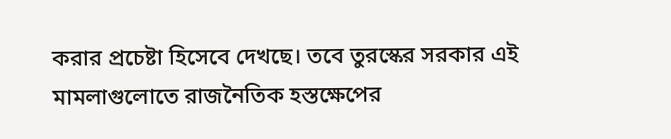করার প্রচেষ্টা হিসেবে দেখছে। তবে তুরস্কের সরকার এই মামলাগুলোতে রাজনৈতিক হস্তক্ষেপের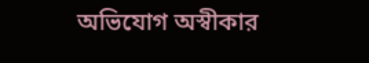অভিযোগ অস্বীকার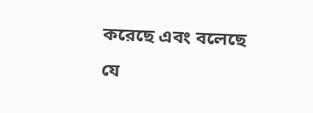করেছে এবং বলেছে যে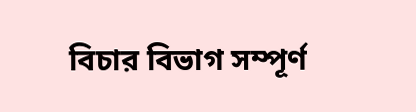বিচার বিভাগ সম্পূর্ণ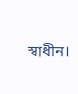স্বাধীন।